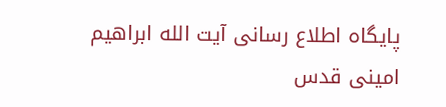پایگاه اطلاع رسانی آیت الله ابراهیم امینی قدس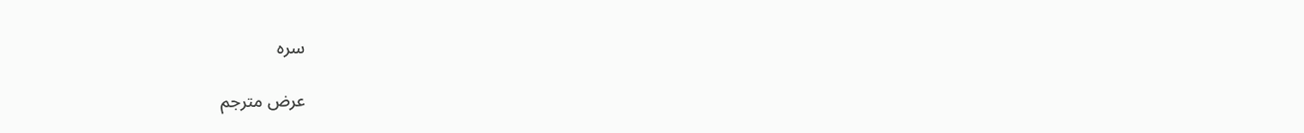سره

عرض مترجم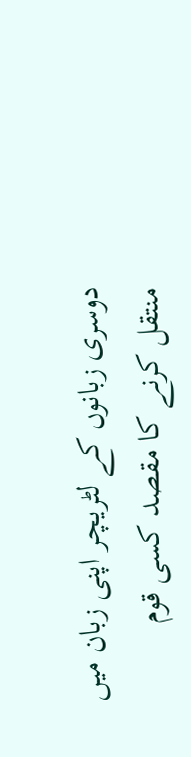دوسرى زبانوں کے لٹریچر اپنى زبان میں منتقل کرنے کا مقصد کسى قوم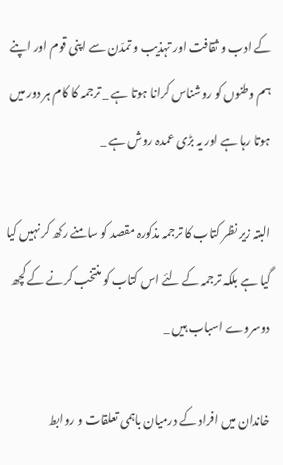کے ادب و ثقافت اور تہذیب و تمدّن سے اپنى قوم اور اپنے ہم وطنوں کو روشناس کرانا ہوتا ہے _ ترجمہ کا کام ہر دور میں ہوتا رہا ہے اور یہ بڑى عمدہ روش ہے _

البتہ زیر نظر کتاب کا ترجمہ مذکورہ مقصد کو سامنے رکھ کر نہیں کیا گیا ہے بلکہ ترجمہ کے لئے اس کتاب کو منتخب کرنے کے کچھ دوسروے اسباب ہیں _

خاندان میں افراد کے درمیان باہمى تعلقات و روابط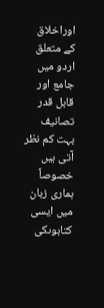اوراخلاق کے متعلق اردو میں جامع اور قابل قدر تصانیف بہت کم نظر آتى ہیں خصوصاً ہمارى زبان میں ایسى کتابوںکى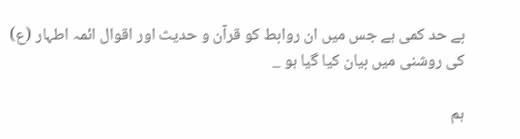بے حد کمى ہے جس میں ان روابط کو قرآن و حدیث اور اقوال ائمہ اطہار (ع) کى روشنى میں بیان کیا گیا ہو _

ہم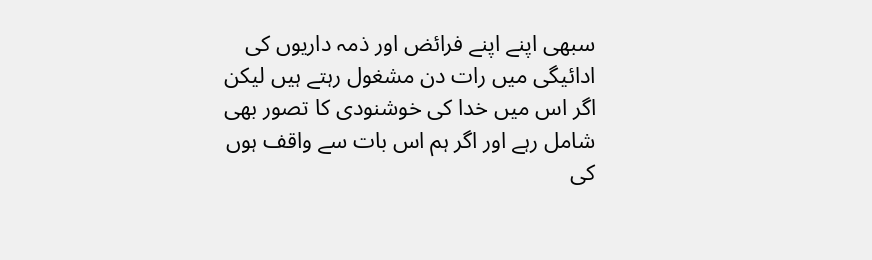سبھى اپنے اپنے فرائض اور ذمہ داریوں کى ادائیگى میں رات دن مشغول رہتے ہیں لیکن اگر اس میں خدا کى خوشنودى کا تصور بھى شامل رہے اور اگر ہم اس بات سے واقف ہوں کى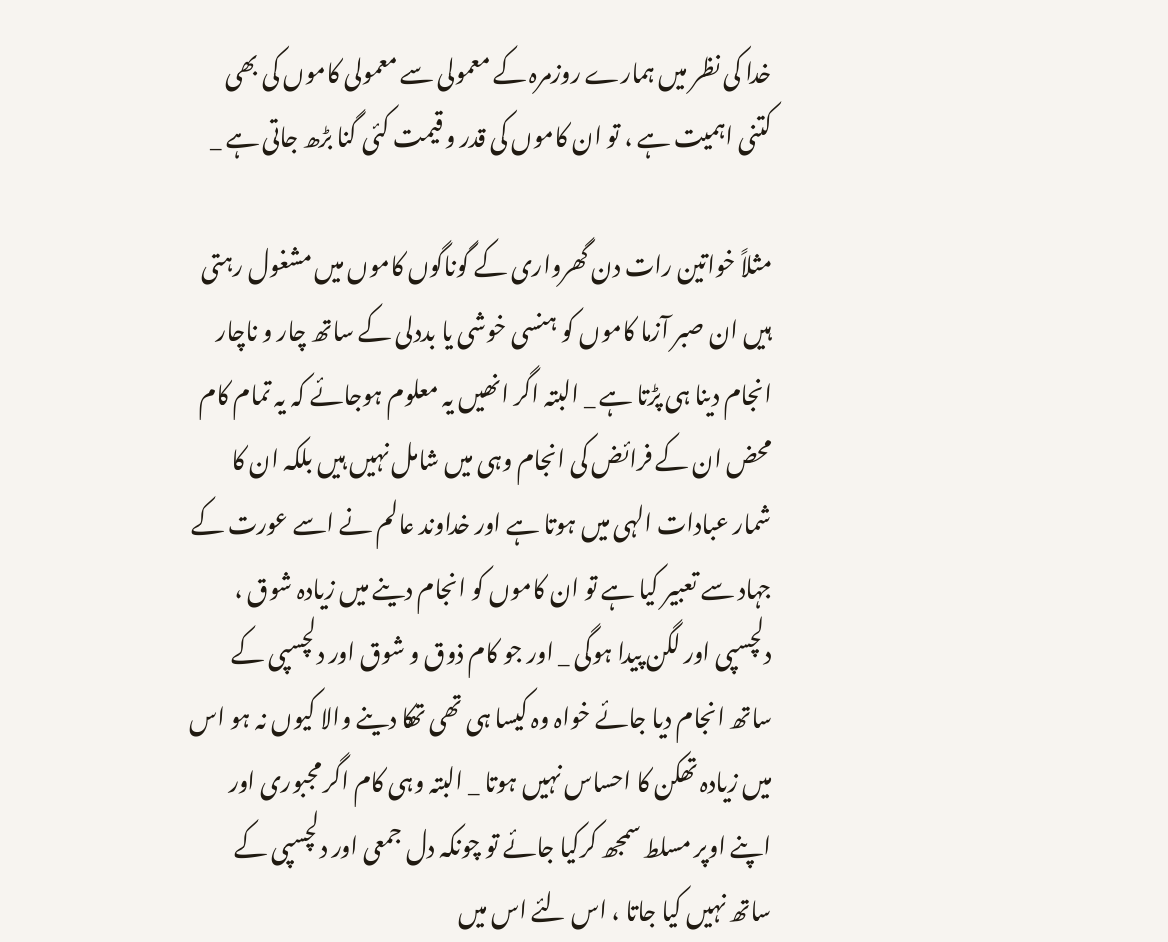خدا کى نظر میں ہمارے روزمرہ کے معمولى سے معمولى کاموں کى بھى کتنى اہمیت ہے ، تو ان کاموں کى قدر و قیمت کئی گنا بڑھ جاتى ہے _

مثلاً خواتین رات دن گھروارى کے گوناگوں کاموں میں مشغول رہتى ہیں ان صبر آزما کاموں کو ہنسى خوشى یا بددلى کے ساتھ چار و ناچار انجام دینا ہى پڑتا ہے _ البتہ اگر انھیں یہ معلوم ہوجائے کہ یہ تمام کام محض ان کے فرائض کى انجام وہى میں شامل نہیں ہیں بلکہ ان کا شمار عبادات الہى میں ہوتا ہے اور خداوند عالم نے اسے عورت کے جہاد سے تعبیر کیا ہے تو ان کاموں کو انجام دینے میں زیادہ شوق ، دلچسپى اور لگن پیدا ہوگى _ اور جو کام ذوق و شوق اور دلچسپى کے ساتھ انجام دیا جائے خواہ وہ کیسا ہى تھى تھکا دینے والا کیوں نہ ہو اس میں زیادہ تھکن کا احساس نہیں ہوتا _ البتہ وہى کام اگر مجبورى اور اپنے اوپر مسلط سمجھ کرکیا جائے تو چونکہ دل جمعى اور دلچسپى کے ساتھ نہیں کیا جاتا ، اس لئے اس میں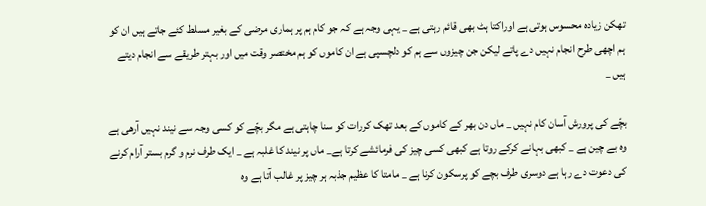تھکن زیادہ محسوس ہوتى ہے اوراکتا ہٹ بھى قائم رہتى ہے _ یہى وجہ ہے کہ جو کام ہم پر ہمارى مرضى کے بغیر مسلط کئے جاتے ہیں ان کو ہم اچھى طرح انجام نہیں دے پاتے لیکن جن چیزوں سے ہم کو دلچسپى ہے ان کاموں کو ہم مختصر وقت میں اور بہتر طریقے سے انجام دیتے ہیں _

بچّے کى پرورش آسان کام نہیں _ ماں دن بھر کے کاموں کے بعد تھک کررات کو سنا چاہتى ہے مگر بچّے کو کسى وجہ سے نیند نہیں آرھى ہے وہ بے چین ہے _ کبھى بہانے کرکے روتا ہے کبھى کسى چیز کى فرمائشے کرتا ہے_ ماں پر نیند کا غلبہ ہے _ ایک طرف نرم و گرم بستر آرام کرنے کى دعوت دے رہا ہے دوسرى طرف بچے کو پرسکون کرنا ہے _ مامتا کا عظیم جذبہ ہر چیز پر غالب آتا ہے وہ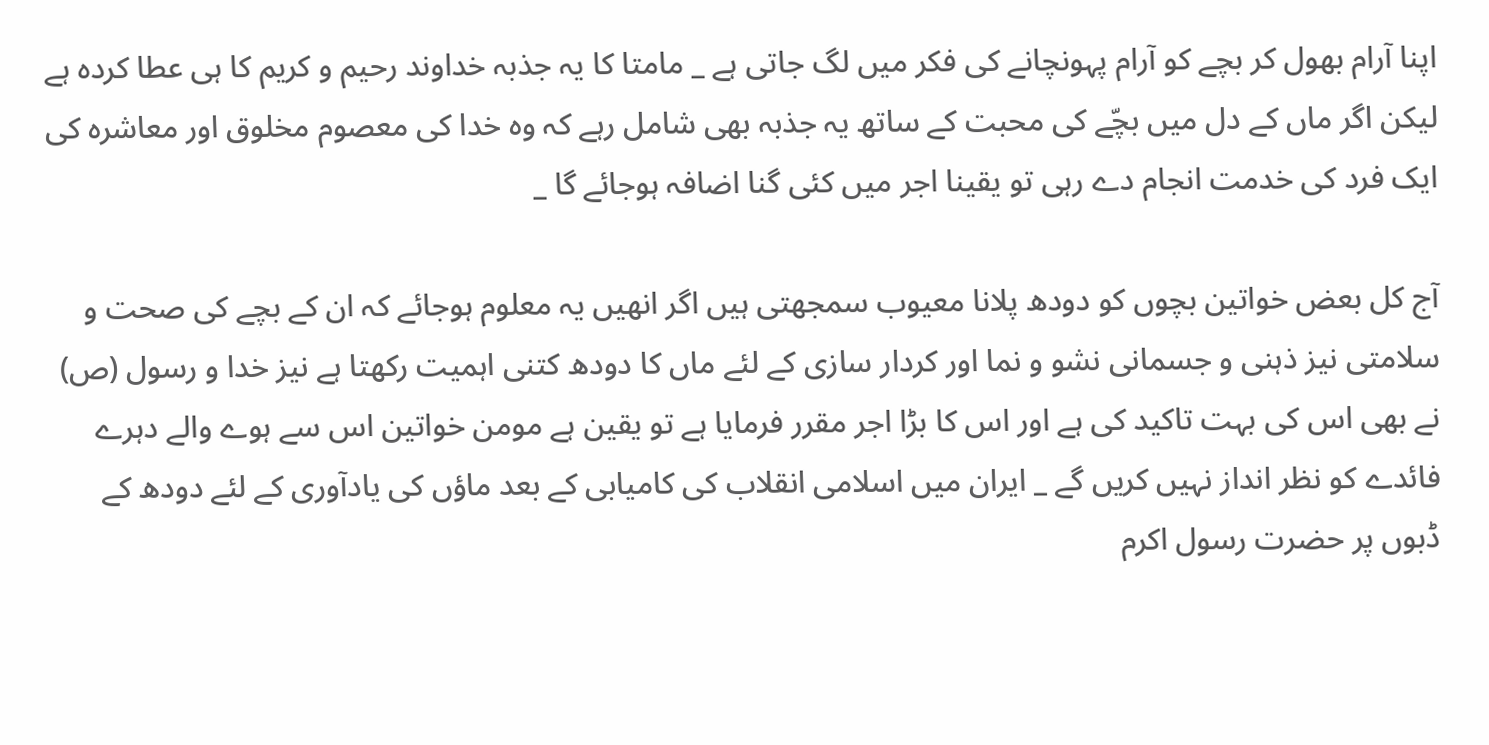اپنا آرام بھول کر بچے کو آرام پہونچانے کى فکر میں لگ جاتى ہے _ مامتا کا یہ جذبہ خداوند رحیم و کریم کا ہى عطا کردہ ہے لیکن اگر ماں کے دل میں بچّے کى محبت کے ساتھ یہ جذبہ بھى شامل رہے کہ وہ خدا کى معصوم مخلوق اور معاشرہ کى ایک فرد کى خدمت انجام دے رہى تو یقینا اجر میں کئی گنا اضافہ ہوجائے گا _

آج کل بعض خواتین بچوں کو دودھ پلانا معیوب سمجھتى ہیں اگر انھیں یہ معلوم ہوجائے کہ ان کے بچے کى صحت و سلامتى نیز ذہنى و جسمانى نشو و نما اور کردار سازى کے لئے ماں کا دودھ کتنى اہمیت رکھتا ہے نیز خدا و رسول (ص) نے بھى اس کى بہت تاکید کى ہے اور اس کا بڑا اجر مقرر فرمایا ہے تو یقین ہے مومن خواتین اس سے ہوے والے دہرے فائدے کو نظر انداز نہیں کریں گے _ ایران میں اسلامى انقلاب کى کامیابى کے بعد ماؤں کى یادآورى کے لئے دودھ کے ڈبوں پر حضرت رسول اکرم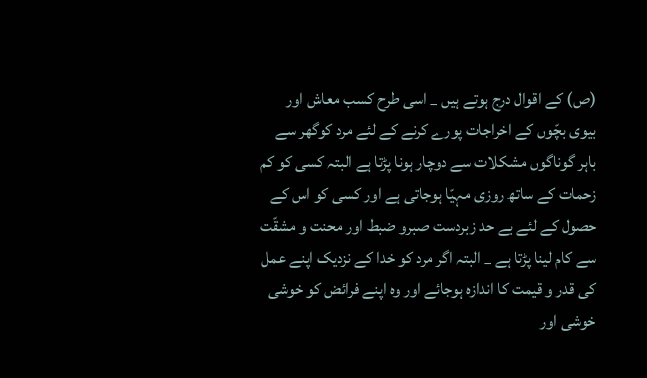(ص) کے اقوال درج ہوتے ہیں _ اسى طرح کسب معاش اور بیوى بچّوں کے اخراجات پورے کرنے کے لئے مرد کوگھر سے باہر گوناگوں مشکلات سے دوچار ہونا پڑتا ہے البتہ کسى کو کم زحمات کے ساتھ روزى مہیّا ہوجاتى ہے اور کسى کو اس کے حصول کے لئے بے حد زبردست صبرو ضبط اور محنت و مشقّت سے کام لینا پڑتا ہے _ البتہ اگر مرد کو خدا کے نزدیک اپنے عمل کى قدر و قیمت کا اندازہ ہوجائے اور وہ اپنے فرائض کو خوشى خوشى اور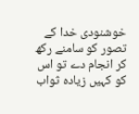خوشنودى خدا کے تصور کو سامنے رکھ کر انجام دے تو اس کو کہیں زیادہ ثواب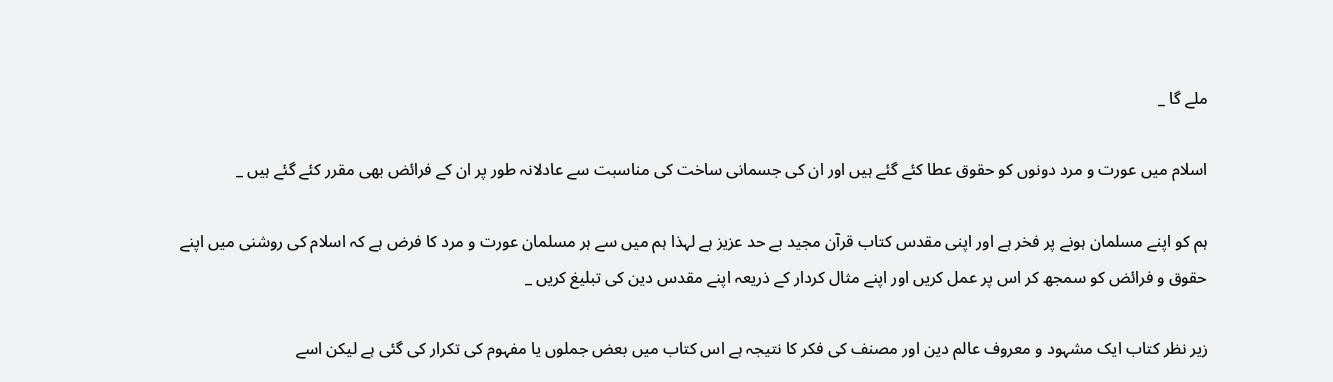ملے گا _

اسلام میں عورت و مرد دونوں کو حقوق عطا کئے گئے ہیں اور ان کى جسمانى ساخت کى مناسبت سے عادلانہ طور پر ان کے فرائض بھى مقرر کئے گئے ہیں _

ہم کو اپنے مسلمان ہونے پر فخر ہے اور اپنى مقدس کتاب قرآن مجید بے حد عزیز ہے لہذا ہم میں سے ہر مسلمان عورت و مرد کا فرض ہے کہ اسلام کى روشنى میں اپنے حقوق و فرائض کو سمجھ کر اس پر عمل کریں اور اپنے مثال کردار کے ذریعہ اپنے مقدس دین کى تبلیغ کریں _

زیر نظر کتاب ایک مشہود و معروف عالم دین اور مصنف کى فکر کا نتیجہ ہے اس کتاب میں بعض جملوں یا مفہوم کى تکرار کى گئی ہے لیکن اسے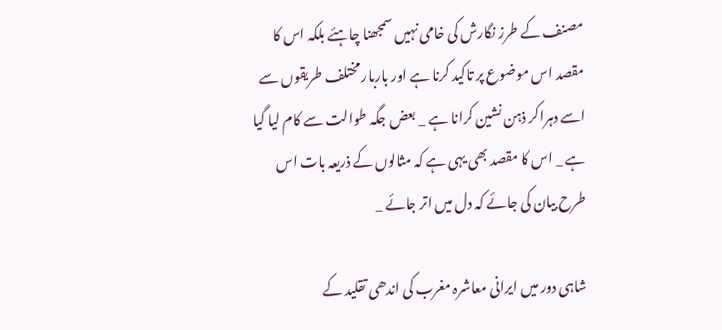مصنف کے طرز نگارش کى خامى نہیں سمجھنا چاہئے بلکہ اس کا مقصد اس موضوع پر تاکید کرنا ہے اور باربار مختلف طریقوں سے اسے دہراکر ذہن نشین کرانا ہے _ بعض جگہ طوالت سے کام لیا گیا ہے _ اس کا مقصد بھى یہى ہے کہ مثالوں کے ذریعہ بات اس طرح بیان کى جائے کہ دل میں اتر جائے _

شاہى دور میں ایرانى معاشرہ مغرب کى اندھى تقلید کے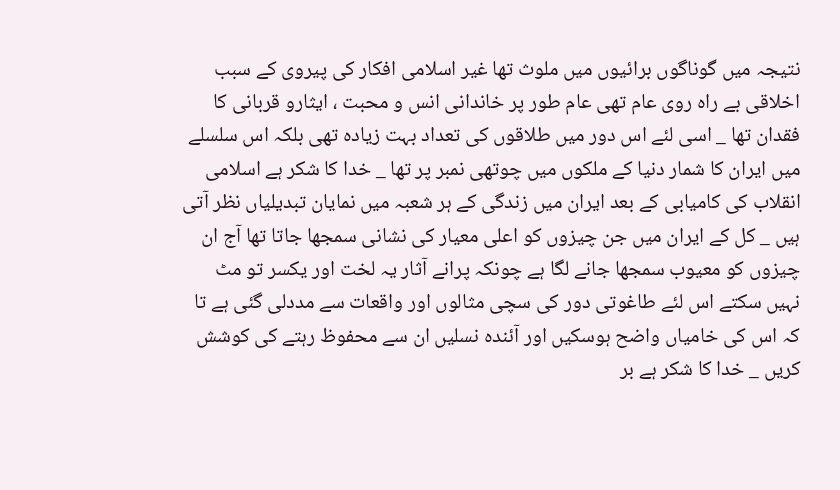نتیجہ میں گوناگوں برائیوں میں ملوث تھا غیر اسلامى افکار کى پیروى کے سبب اخلاقى بے راہ روى عام تھى عام طور پر خاندانى انس و محبت ، ایثارو قربانى کا فقدان تھا _ اسى لئے اس دور میں طلاقوں کى تعداد بہت زیادہ تھى بلکہ اس سلسلے میں ایران کا شمار دنیا کے ملکوں میں چوتھى نمبر پر تھا _ خدا کا شکر ہے اسلامى انقلاب کى کامیابى کے بعد ایران میں زندگى کے ہر شعبہ میں نمایان تبدیلیاں نظر آتى ہیں _ کل کے ایران میں جن چیزوں کو اعلى معیار کى نشانى سمجھا جاتا تھا آج ان چیزوں کو معیوب سمجھا جانے لگا ہے چونکہ پرانے آثار یہ لخت اور یکسر تو مٹ نہیں سکتے اس لئے طاغوتى دور کى سچى مثالوں اور واقعات سے مددلى گئی ہے تا کہ اس کى خامیاں واضح ہوسکیں اور آئندہ نسلیں ان سے محفوظ رہتے کى کوشش کریں _ خدا کا شکر ہے بر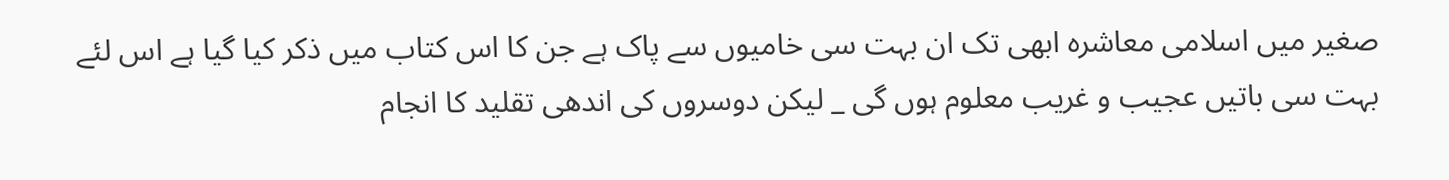صغیر میں اسلامى معاشرہ ابھى تک ان بہت سى خامیوں سے پاک ہے جن کا اس کتاب میں ذکر کیا گیا ہے اس لئے بہت سى باتیں عجیب و غریب معلوم ہوں گى _ لیکن دوسروں کى اندھى تقلید کا انجام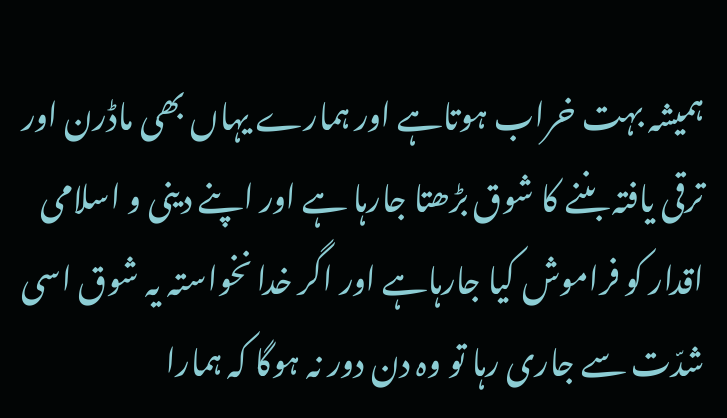ہمیشہ بہت خراب ہوتاہے اور ہمارے یہاں بھى ماڈرن اور ترقى یافتہ بننے کا شوق بڑھتا جارہا ہے اور اپنے دینى و اسلامى اقدار کو فراموش کیا جارہاہے اور اگر خدا نخواستہ یہ شوق اسى شدّت سے جارى رہا تو وہ دن دور نہ ہوگا کہ ہمارا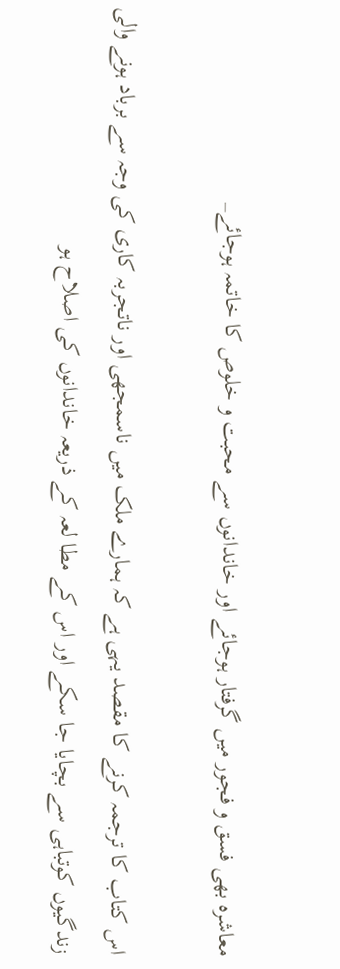معاشرہ بھى فسق و فجور میں گرفتار ہوجائے اور خاندانوں سے محبت و خلوص کا خاتمہ ہوجائے_

اس کتاب کا ترجمہ کرنے کا مقصد یہى ہے کہ ہمارے ملک میں ناسمجھى اور ناتجربہ کارى کى وجہ سے برباد ہونے والى زندگیوں کوتباہى سے بچایا جا سکے اور اس کے مطا لعہ کے ذریعہ خاندانوں کى اصلاح ہو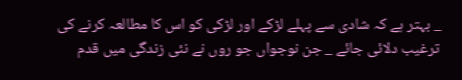_ بہتر ہے کہ شادى سے پہلے لڑکے اور لڑکى کو اس کا مطالعہ کرنے کى ترغیب دلائی جائے _ جن نوجواں جو روں نے نئی زندگى میں قدم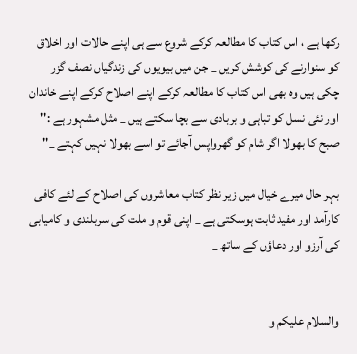رکھا ہے ، اس کتاب کا مطالعہ کرکے شروع سے ہى اپنے حالات اور اخلاق کو سنوارنے کى کوشش کریں _ جن میں بیویوں کى زندگیاں نصف گزر چکى ہیں وہ بھى اس کتاب کا مطالعہ کرکے اپنے اصلاح کرکے اپنے خاندان اور نئی نسل کو تباہى و بربادى سے بچا سکتے ہیں _ مثل مشہور ہے :'' صبح کا بھولا اگر شام کو گھرواپس آجائے تو اسے بھولا نہیں کہتے _''

بہر حال میرے خیال میں زیر نظر کتاب معاشروں کى اصلاح کے لئے کافى کارآمد اور مفید ثابت ہوسکتى ہے _ اپنى قوم و ملت کى سربلندى و کامیابى کى آرزو اور دعاؤں کے ساتھ _


والسلام علیکم و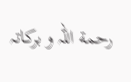رحمة اللہ و برکاتہ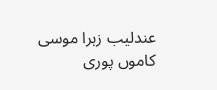عندلیب زہرا موسى کاموں پوری